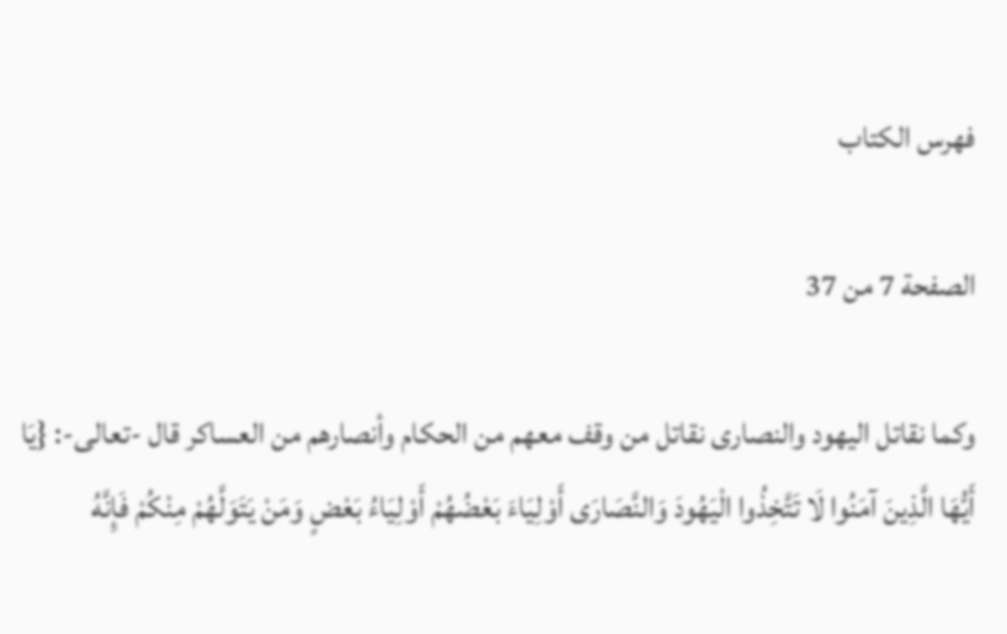فهرس الكتاب

الصفحة 7 من 37

وكما نقاتل اليهود والنصارى نقاتل من وقف معهم من الحكام وأنصارهم من العساكر قال -تعالى-: {يَا أَيُّهَا الَّذِينَ آمَنُوا لَا تَتَّخِذُوا الْيَهُودَ وَالنَّصَارَى أَوْلِيَاءَ بَعْضُهُمْ أَوْلِيَاءُ بَعْضٍ وَمَنْ يَتَوَلَّهُمْ مِنْكُمْ فَإِنَّهُ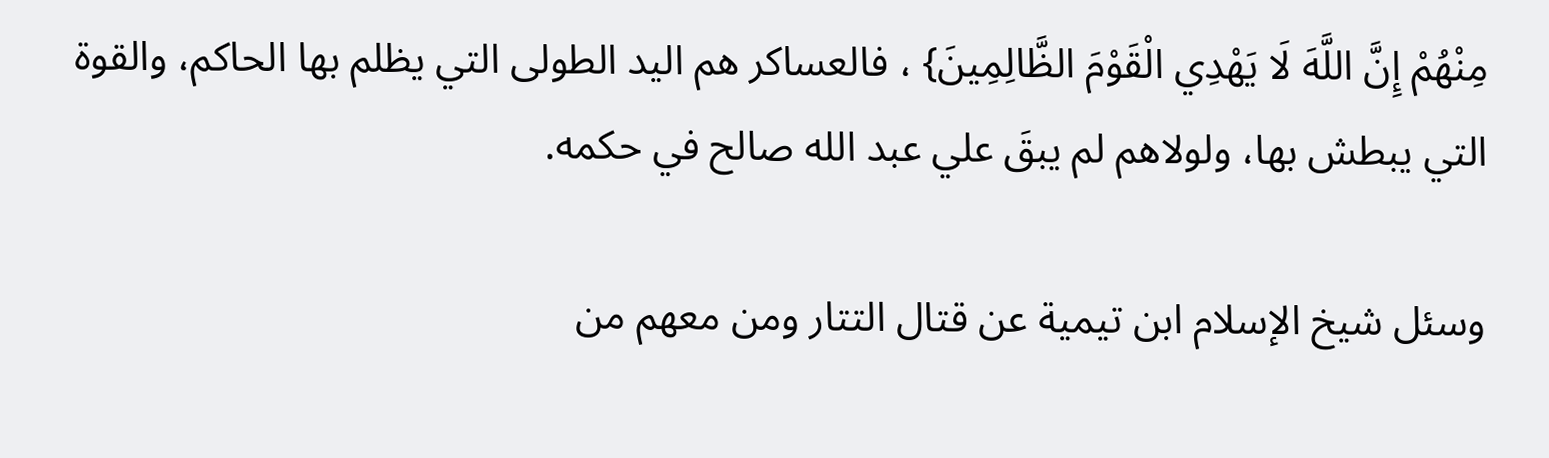مِنْهُمْ إِنَّ اللَّهَ لَا يَهْدِي الْقَوْمَ الظَّالِمِينَ} ، فالعساكر هم اليد الطولى التي يظلم بها الحاكم، والقوة التي يبطش بها، ولولاهم لم يبقَ علي عبد الله صالح في حكمه.

وسئل شيخ الإسلام ابن تيمية عن قتال التتار ومن معهم من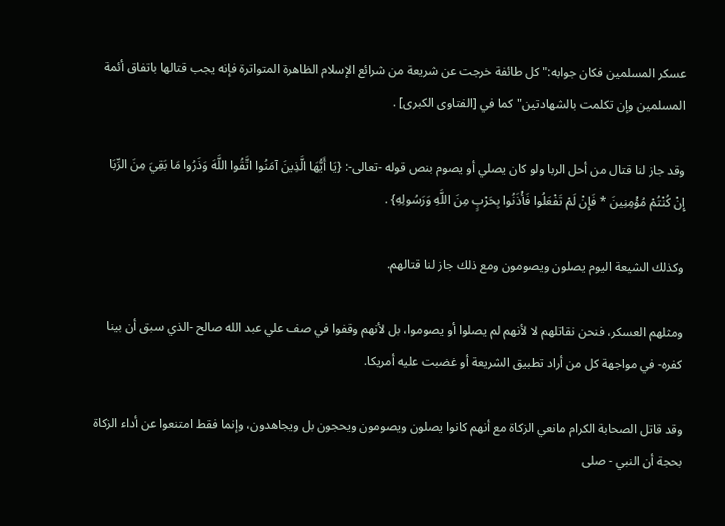عسكر المسلمين فكان جوابه:"كل طائفة خرجت عن شريعة من شرائع الإسلام الظاهرة المتواترة فإنه يجب قتالها باتفاق أئمة المسلمين وإن تكلمت بالشهادتين"كما في [الفتاوى الكبرى] .

وقد جاز لنا قتال من أحل الربا ولو كان يصلي أو يصوم بنص قوله -تعالى-: {يَا أَيُّهَا الَّذِينَ آمَنُوا اتَّقُوا اللَّهَ وَذَرُوا مَا بَقِيَ مِنَ الرِّبَا إِنْ كُنْتُمْ مُؤْمِنِينَ * فَإِنْ لَمْ تَفْعَلُوا فَأْذَنُوا بِحَرْبٍ مِنَ اللَّهِ وَرَسُولِهِ} .

وكذلك الشيعة اليوم يصلون ويصومون ومع ذلك جاز لنا قتالهم.

ومثلهم العسكر، فنحن نقاتلهم لا لأنهم لم يصلوا أو يصوموا، بل لأنهم وقفوا في صف علي عبد الله صالح -الذي سبق أن بينا كفره- في مواجهة كل من أراد تطبيق الشريعة أو غضبت عليه أمريكا.

وقد قاتل الصحابة الكرام مانعي الزكاة مع أنهم كانوا يصلون ويصومون ويحجون بل ويجاهدون، وإنما فقط امتنعوا عن أداء الزكاة بحجة أن النبي - صلى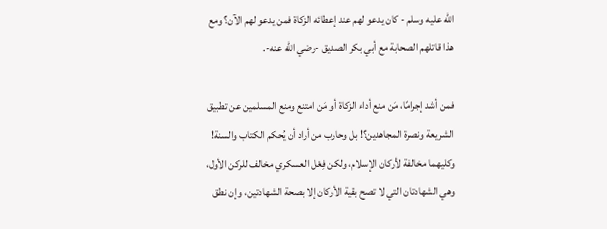الله عليه وسلم - كان يدعو لهم عند إعطائه الزكاة فمن يدعو لهم الآن؟ ومع هذا قاتلهم الصحابة مع أبي بكر الصديق -رضي الله عنه-.

فمن أشد إجرامًا، مَن منع أداء الزكاة أو مَن امتنع ومنع المسلمين عن تطبيق الشريعة ونصرة المجاهدين؟! بل وحارب من أراد أن يُحكم الكتاب والسنة! وكليهما مخالفة لأركان الإسلام، ولكن فِعْل العسكري مخالف للركن الأول، وهي الشهادتان التي لا تصح بقية الأركان إلا بصحة الشهادتين، وإن نطق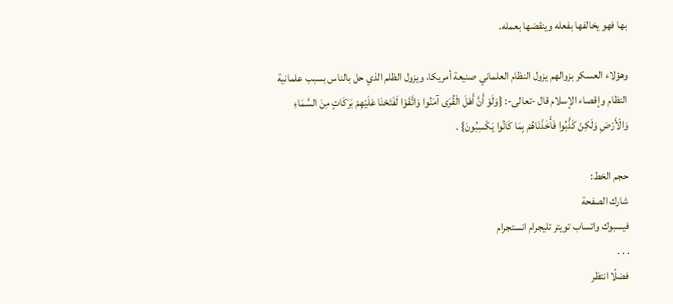بها فهو يخالفها بفعله وينقضها بعمله.

وهؤلاء العسكر بزوالهم يزول النظام العلماني صنيعة أمريكا، ويزول الظلم الذي حل بالناس بسبب علمانية النظام وإقصاء الإسلام قال -تعالى-: {وَلَوْ أَنَّ أَهْلَ الْقُرَى آمَنُوا وَاتَّقَوْا لَفَتَحْنَا عَلَيْهِمْ بَرَكَاتٍ مِنَ السَّمَاءِ وَالْأَرْضِ وَلَكِنْ كَذَّبُوا فَأَخَذْنَاهُمْ بِمَا كَانُوا يَكْسِبُونَ} .

حجم الخط:
شارك الصفحة
فيسبوك واتساب تويتر تليجرام انستجرام
. . .
فضلًا انتظر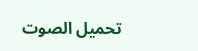تحميل الصوت